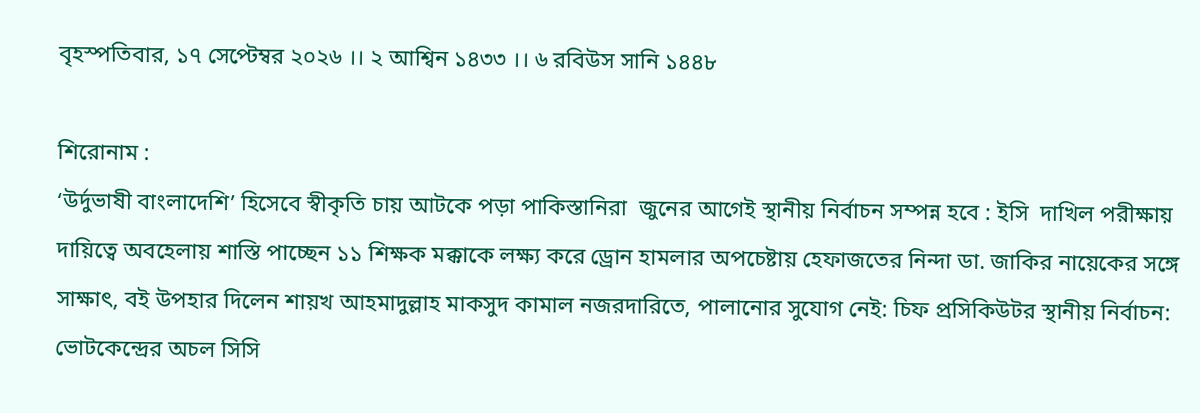বৃহস্পতিবার, ১৭ সেপ্টেম্বর ২০২৬ ।। ২ আশ্বিন ১৪৩৩ ।। ৬ রবিউস সানি ১৪৪৮

শিরোনাম :
‘উর্দুভাষী বাংলাদেশি’ হিসেবে স্বীকৃতি চায় আটকে পড়া পাকিস্তানিরা  জুনের আগেই স্থানীয় নির্বাচন সম্পন্ন হবে : ইসি  দাখিল পরীক্ষায় দায়িত্বে অবহেলায় শাস্তি পাচ্ছেন ১১ শিক্ষক মক্কাকে লক্ষ্য করে ড্রোন হামলার অপচেষ্টায় হেফাজতের নিন্দা ডা. জাকির নায়েকের সঙ্গে সাক্ষাৎ, বই উপহার দিলেন শায়খ আহমাদুল্লাহ মাকসুদ কামাল নজরদারিতে, পালানোর সুযোগ নেই: চিফ প্রসিকিউটর স্থানীয় নির্বাচন: ভোটকেন্দ্রের অচল সিসি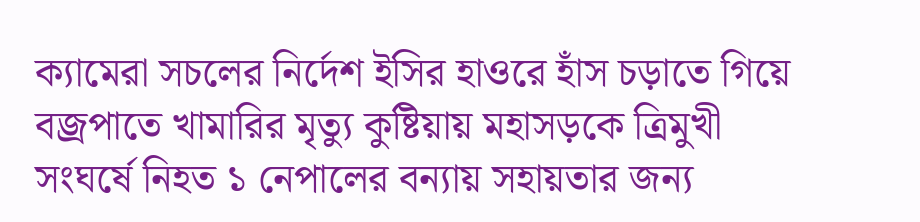ক্যামেরা সচলের নির্দেশ ইসির হাওরে হাঁস চড়াতে গিয়ে বজ্রপাতে খামারির মৃত্যু কুষ্টিয়ায় মহাসড়কে ত্রিমুখী সংঘর্ষে নিহত ১ নেপালের বন্যায় সহায়তার জন্য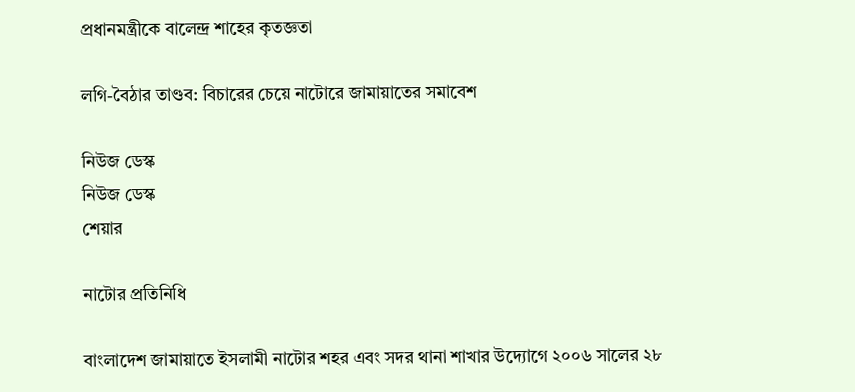প্রধানমন্ত্রীকে বালেন্দ্র শাহের কৃতজ্ঞতা

লগি-বৈঠার তাণ্ডব: বিচারের চেয়ে নাটোরে জামায়াতের সমাবেশ

নিউজ ডেস্ক
নিউজ ডেস্ক
শেয়ার

নাটোর প্রতিনিধি

বাংলাদেশ জামায়াতে ইসলামী নাটোর শহর এবং সদর থানা শাখার উদ্যোগে ২০০৬ সালের ২৮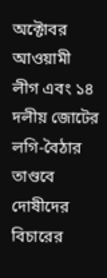অক্টোবর  আওয়ামী লীগ এবং ১৪ দলীয় জোটের লগি-বৈঠার তাণ্ডবে দোষীদের বিচারের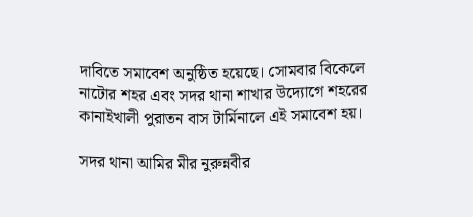দাবিতে সমাবেশ অনুষ্ঠিত হয়েছে। সোমবার বিকেলে নাটোর শহর এবং সদর থানা শাখার উদ্যোগে শহরের কানাইখালী পুরাতন বাস টার্মিনালে এই সমাবেশ হয়।

সদর থানা আমির মীর নুরুন্নবীর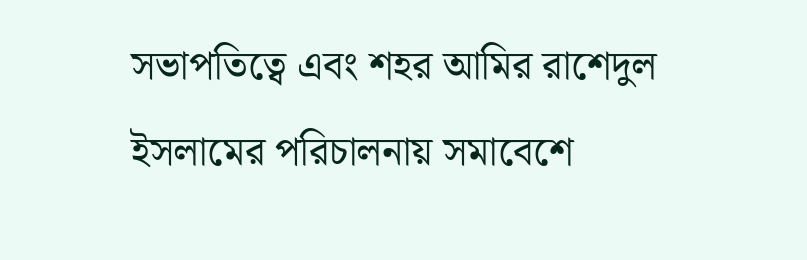সভাপতিত্বে এবং শহর আমির রাশেদুল ইসলামের পরিচালনায় সমাবেশে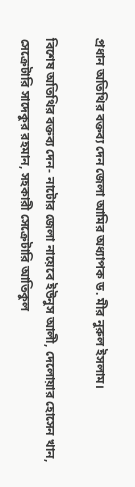প্রধান অতিথির বক্তব্য দেন জেলা আমির অধ্যাপক ড. মীর নুরুল ইসলাম।

বিশেষ অতিথির বক্তব্য দেন- নাটোর জেলা নায়েবে ইউনুস আলী, দেলোয়ার হোসেন খান, সেক্রেটারি সাদেকুর রহমান, সহকারী সেক্রেটারি আতিকুল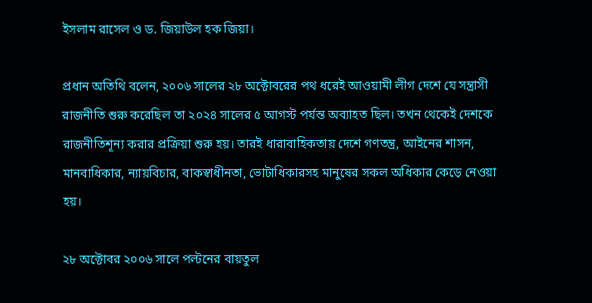ইসলাম রাসেল ও ড. জিয়াউল হক জিয়া।

প্রধান অতিথি বলেন, ২০০৬ সালের ২৮ অক্টোবরের পথ ধরেই আওয়ামী লীগ দেশে যে সন্ত্রাসী রাজনীতি শুরু করেছিল তা ২০২৪ সালের ৫ আগস্ট পর্যন্ত অব্যাহত ছিল। তখন থেকেই দেশকে রাজনীতিশূন্য করার প্রক্রিয়া শুরু হয়। তারই ধারাবাহিকতায় দেশে গণতন্ত্র, আইনের শাসন, মানবাধিকার, ন্যায়বিচার, বাকস্বাধীনতা, ভোটাধিকারসহ মানুষের সকল অধিকার কেড়ে নেওয়া হয়।

২৮ অক্টোবর ২০০৬ সালে পল্টনের বায়তুল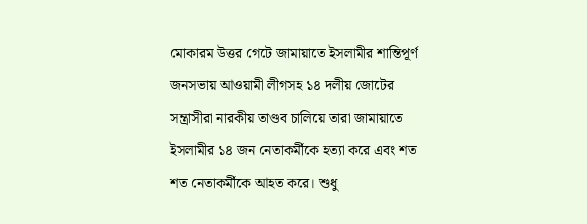মোকারম উত্তর গেটে জামায়াতে ইসলামীর শান্তিপূর্ণ জনসভায় আওয়ামী লীগসহ ১৪ দলীয় জোটের সন্ত্রাসীরা নারকীয় তাণ্ডব চালিয়ে তারা জামায়াতে ইসলামীর ১৪ জন নেতাকর্মীকে হত্যা করে এবং শত শত নেতাকর্মীকে আহত করে। শুধু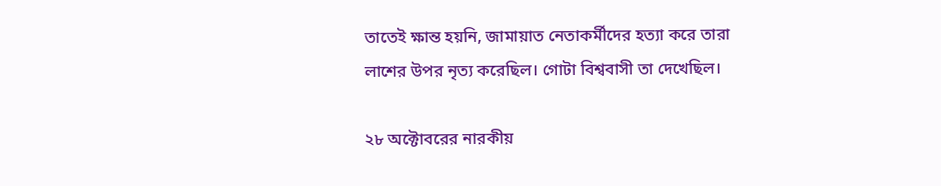তাতেই ক্ষান্ত হয়নি, জামায়াত নেতাকর্মীদের হত্যা করে তারা লাশের উপর নৃত্য করেছিল। গোটা বিশ্ববাসী তা দেখেছিল।

২৮ অক্টোবরের নারকীয়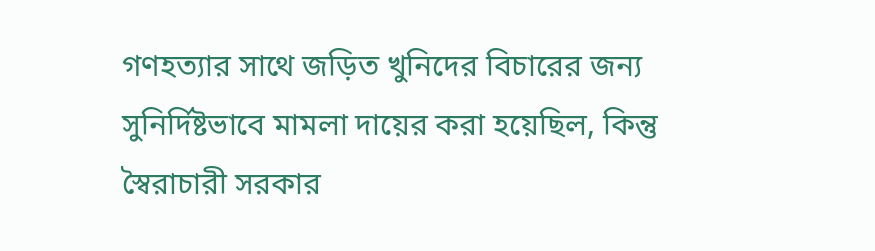গণহত্যার সাথে জড়িত খুনিদের বিচারের জন্য সুনির্দিষ্টভাবে মামলা দায়ের করা হয়েছিল, কিন্তু স্বৈরাচারী সরকার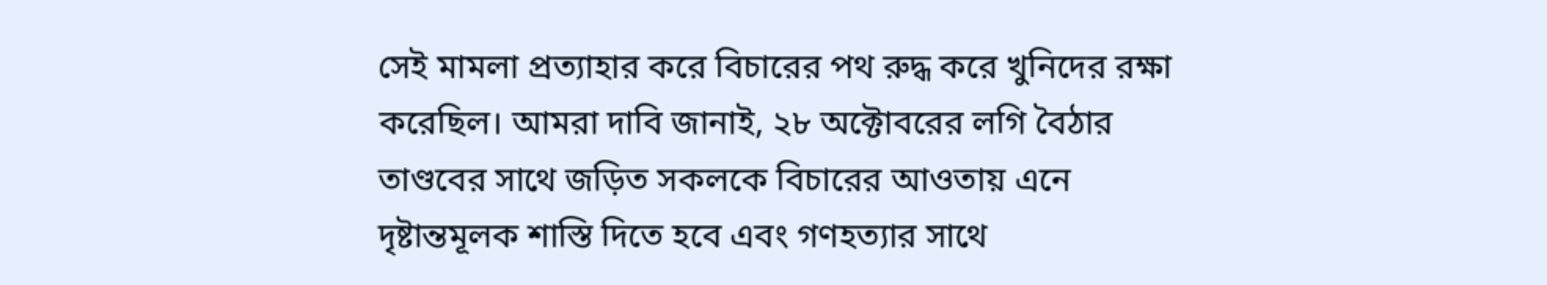সেই মামলা প্রত্যাহার করে বিচারের পথ রুদ্ধ করে খুনিদের রক্ষা করেছিল। আমরা দাবি জানাই, ২৮ অক্টোবরের লগি বৈঠার তাণ্ডবের সাথে জড়িত সকলকে বিচারের আওতায় এনে দৃষ্টান্তমূলক শাস্তি দিতে হবে এবং গণহত্যার সাথে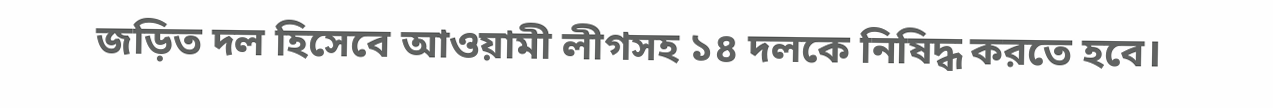জড়িত দল হিসেবে আওয়ামী লীগসহ ১৪ দলকে নিষিদ্ধ করতে হবে।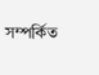সম্পর্কিত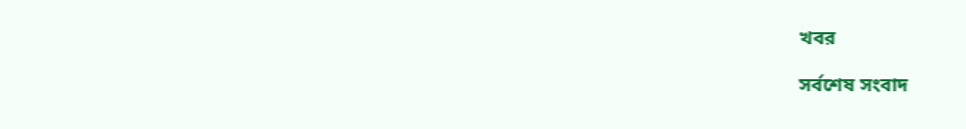খবর

সর্বশেষ সংবাদ